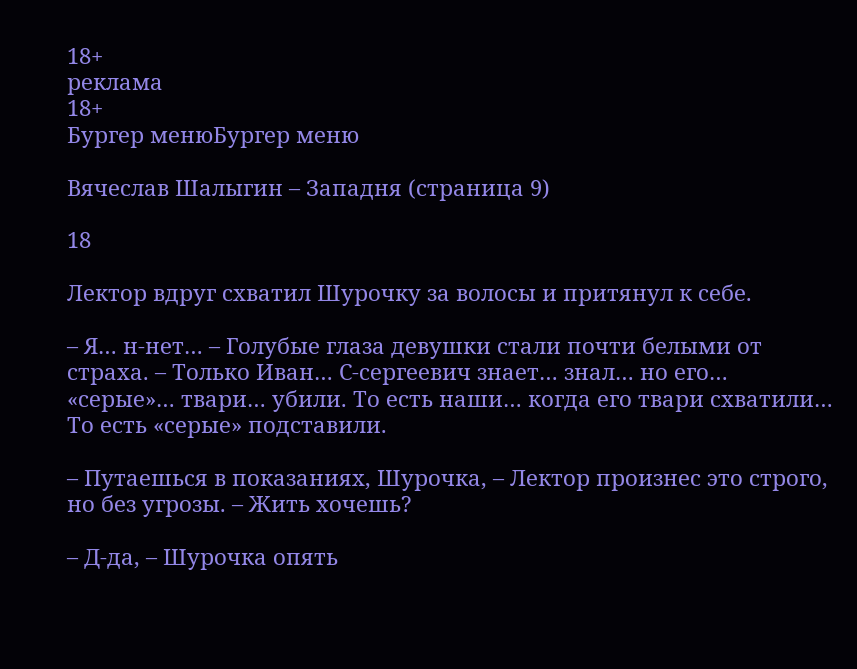18+
реклама
18+
Бургер менюБургер меню

Вячеслав Шалыгин – Западня (страница 9)

18

Лектор вдруг схватил Шурочку за волосы и притянул к себе.

– Я… н-нет… – Голубые глаза девушки стали почти белыми от страха. – Только Иван… С-сергеевич знает… знал… но его… «серые»… твари… убили. То есть наши… когда его твари схватили… То есть «серые» подставили.

– Путаешься в показаниях, Шурочка, – Лектор произнес это строго, но без угрозы. – Жить хочешь?

– Д-да, – Шурочка опять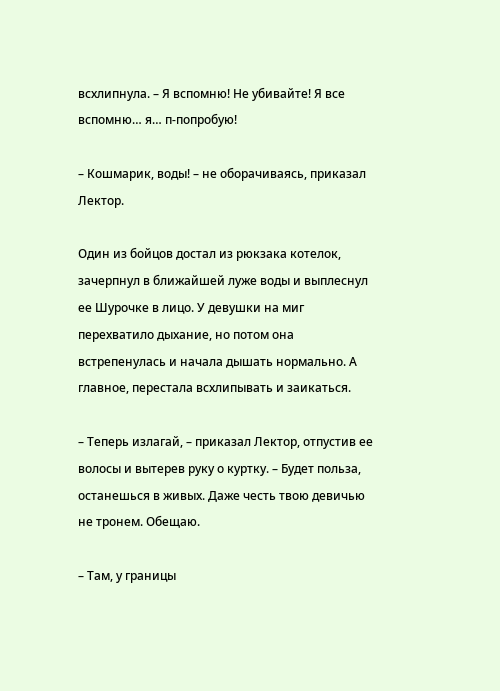всхлипнула. – Я вспомню! Не убивайте! Я все вспомню… я… п-попробую!

– Кошмарик, воды! – не оборачиваясь, приказал Лектор.

Один из бойцов достал из рюкзака котелок, зачерпнул в ближайшей луже воды и выплеснул ее Шурочке в лицо. У девушки на миг перехватило дыхание, но потом она встрепенулась и начала дышать нормально. А главное, перестала всхлипывать и заикаться.

– Теперь излагай, – приказал Лектор, отпустив ее волосы и вытерев руку о куртку. – Будет польза, останешься в живых. Даже честь твою девичью не тронем. Обещаю.

– Там, у границы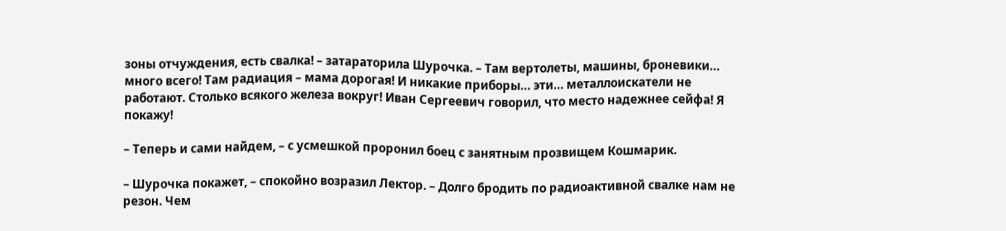зоны отчуждения, есть свалка! – затараторила Шурочка. – Там вертолеты, машины, броневики… много всего! Там радиация – мама дорогая! И никакие приборы… эти… металлоискатели не работают. Столько всякого железа вокруг! Иван Сергеевич говорил, что место надежнее сейфа! Я покажу!

– Теперь и сами найдем, – с усмешкой проронил боец с занятным прозвищем Кошмарик.

– Шурочка покажет, – спокойно возразил Лектор. – Долго бродить по радиоактивной свалке нам не резон. Чем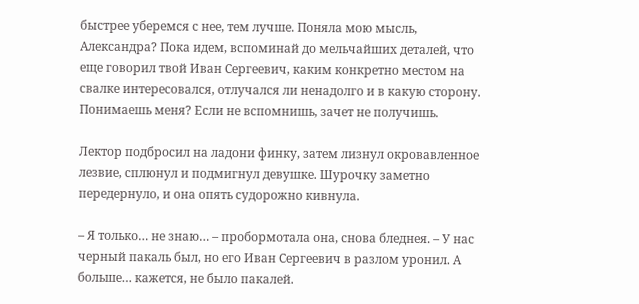быстрее уберемся с нее, тем лучше. Поняла мою мысль, Александра? Пока идем, вспоминай до мельчайших деталей, что еще говорил твой Иван Сергеевич, каким конкретно местом на свалке интересовался, отлучался ли ненадолго и в какую сторону. Понимаешь меня? Если не вспомнишь, зачет не получишь.

Лектор подбросил на ладони финку, затем лизнул окровавленное лезвие, сплюнул и подмигнул девушке. Шурочку заметно передернуло, и она опять судорожно кивнула.

– Я только… не знаю… – пробормотала она, снова бледнея. – У нас черный пакаль был, но его Иван Сергеевич в разлом уронил. А больше… кажется, не было пакалей.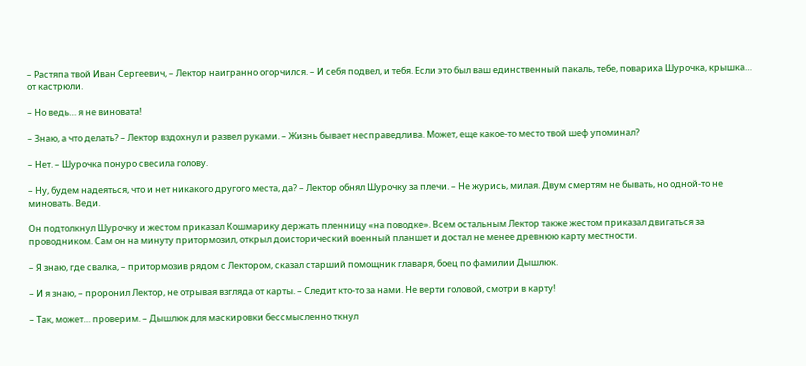– Растяпа твой Иван Сергеевич, – Лектор наигранно огорчился. – И себя подвел, и тебя. Если это был ваш единственный пакаль, тебе, повариха Шурочка, крышка… от кастрюли.

– Но ведь… я не виновата!

– Знаю, а что делать? – Лектор вздохнул и развел руками. – Жизнь бывает несправедлива. Может, еще какое-то место твой шеф упоминал?

– Нет. – Шурочка понуро свесила голову.

– Ну, будем надеяться, что и нет никакого другого места, да? – Лектор обнял Шурочку за плечи. – Не журись, милая. Двум смертям не бывать, но одной-то не миновать. Веди.

Он подтолкнул Шурочку и жестом приказал Кошмарику держать пленницу «на поводке». Всем остальным Лектор также жестом приказал двигаться за проводником. Сам он на минуту притормозил, открыл доисторический военный планшет и достал не менее древнюю карту местности.

– Я знаю, где свалка, – притормозив рядом с Лектором, сказал старший помощник главаря, боец по фамилии Дышлюк.

– И я знаю, – проронил Лектор, не отрывая взгляда от карты. – Следит кто-то за нами. Не верти головой, смотри в карту!

– Так, может… проверим. – Дышлюк для маскировки бессмысленно ткнул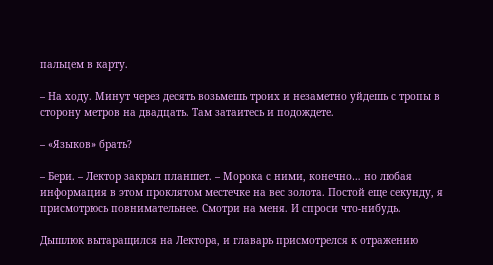пальцем в карту.

– На ходу. Минут через десять возьмешь троих и незаметно уйдешь с тропы в сторону метров на двадцать. Там затаитесь и подождете.

– «Языков» брать?

– Бери. – Лектор закрыл планшет. – Морока с ними, конечно… но любая информация в этом проклятом местечке на вес золота. Постой еще секунду, я присмотрюсь повнимательнее. Смотри на меня. И спроси что-нибудь.

Дышлюк вытаращился на Лектора, и главарь присмотрелся к отражению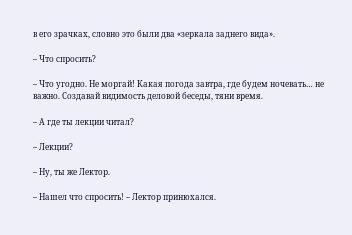в его зрачках, словно это были два «зеркала заднего вида».

– Что спросить?

– Что угодно. Не моргай! Какая погода завтра, где будем ночевать… не важно. Создавай видимость деловой беседы, тяни время.

– А где ты лекции читал?

– Лекции?

– Ну, ты же Лектор.

– Нашел что спросить! – Лектор принюхался.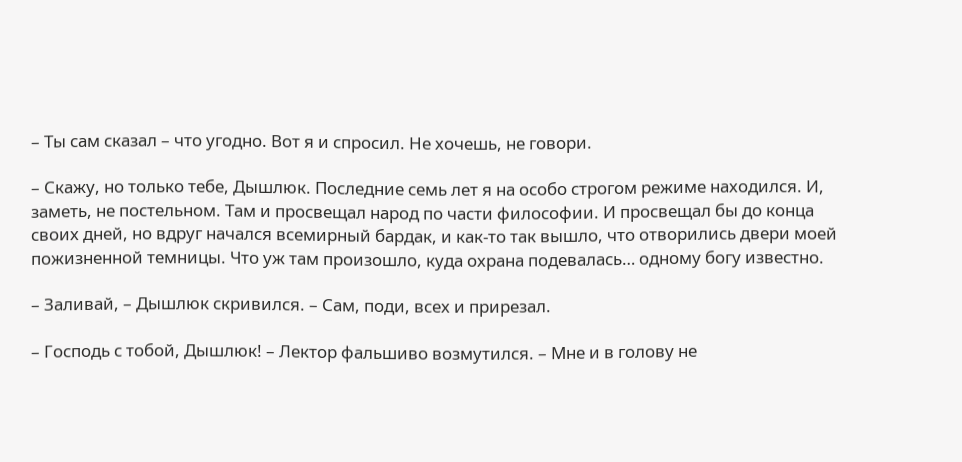– Ты сам сказал – что угодно. Вот я и спросил. Не хочешь, не говори.

– Скажу, но только тебе, Дышлюк. Последние семь лет я на особо строгом режиме находился. И, заметь, не постельном. Там и просвещал народ по части философии. И просвещал бы до конца своих дней, но вдруг начался всемирный бардак, и как-то так вышло, что отворились двери моей пожизненной темницы. Что уж там произошло, куда охрана подевалась… одному богу известно.

– Заливай, – Дышлюк скривился. – Сам, поди, всех и прирезал.

– Господь с тобой, Дышлюк! – Лектор фальшиво возмутился. – Мне и в голову не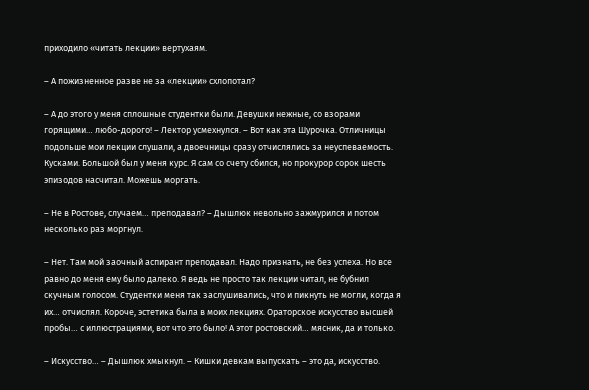приходило «читать лекции» вертухаям.

– А пожизненное разве не за «лекции» схлопотал?

– А до этого у меня сплошные студентки были. Девушки нежные, со взорами горящими… любо-дорого! – Лектор усмехнулся. – Вот как эта Шурочка. Отличницы подольше мои лекции слушали, а двоечницы сразу отчислялись за неуспеваемость. Кусками. Большой был у меня курс. Я сам со счету сбился, но прокурор сорок шесть эпизодов насчитал. Можешь моргать.

– Не в Ростове, случаем… преподавал? – Дышлюк невольно зажмурился и потом несколько раз моргнул.

– Нет. Там мой заочный аспирант преподавал. Надо признать, не без успеха. Но все равно до меня ему было далеко. Я ведь не просто так лекции читал, не бубнил скучным голосом. Студентки меня так заслушивались, что и пикнуть не могли, когда я их… отчислял. Короче, эстетика была в моих лекциях. Ораторское искусство высшей пробы… с иллюстрациями, вот что это было! А этот ростовский… мясник, да и только.

– Искусство… – Дышлюк хмыкнул. – Кишки девкам выпускать – это да, искусство.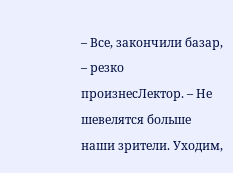– Все, закончили базар, – резко произнесЛектор. – Не шевелятся больше наши зрители. Уходим,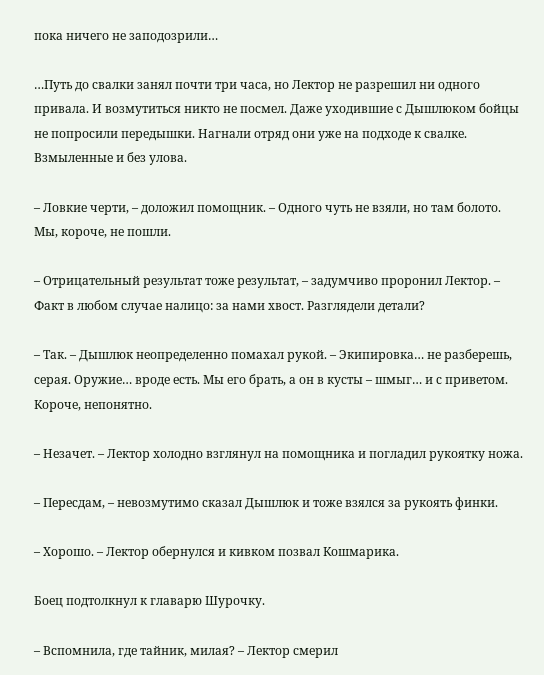пока ничего не заподозрили…

…Путь до свалки занял почти три часа, но Лектор не разрешил ни одного привала. И возмутиться никто не посмел. Даже уходившие с Дышлюком бойцы не попросили передышки. Нагнали отряд они уже на подходе к свалке. Взмыленные и без улова.

– Ловкие черти, – доложил помощник. – Одного чуть не взяли, но там болото. Мы, короче, не пошли.

– Отрицательный результат тоже результат, – задумчиво проронил Лектор. – Факт в любом случае налицо: за нами хвост. Разглядели детали?

– Так. – Дышлюк неопределенно помахал рукой. – Экипировка… не разберешь, серая. Оружие… вроде есть. Мы его брать, а он в кусты – шмыг… и с приветом. Короче, непонятно.

– Незачет. – Лектор холодно взглянул на помощника и погладил рукоятку ножа.

– Пересдам, – невозмутимо сказал Дышлюк и тоже взялся за рукоять финки.

– Хорошо. – Лектор обернулся и кивком позвал Кошмарика.

Боец подтолкнул к главарю Шурочку.

– Вспомнила, где тайник, милая? – Лектор смерил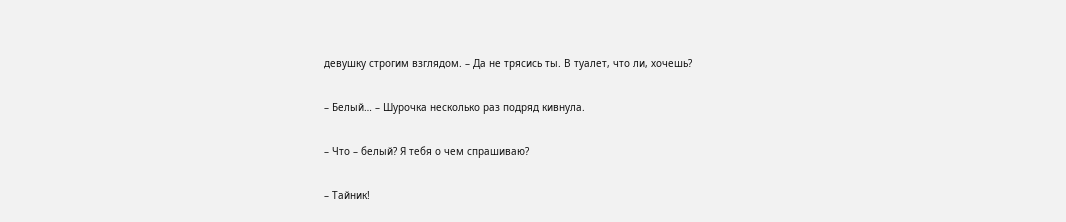девушку строгим взглядом. – Да не трясись ты. В туалет, что ли, хочешь?

– Белый… – Шурочка несколько раз подряд кивнула.

– Что – белый? Я тебя о чем спрашиваю?

– Тайник!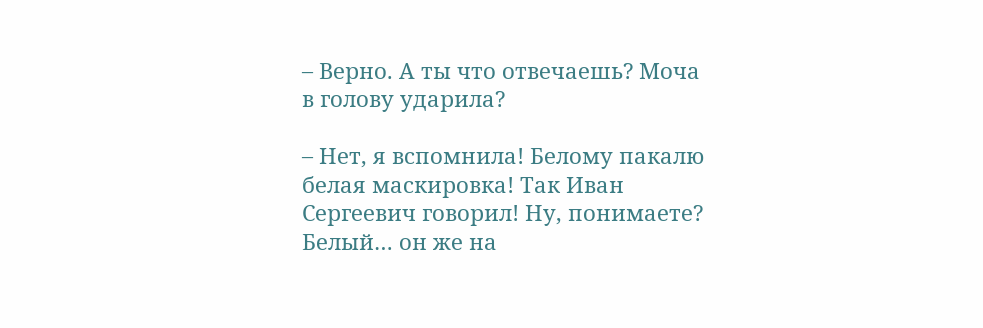– Верно. А ты что отвечаешь? Моча в голову ударила?

– Нет, я вспомнила! Белому пакалю белая маскировка! Так Иван Сергеевич говорил! Ну, понимаете? Белый… он же на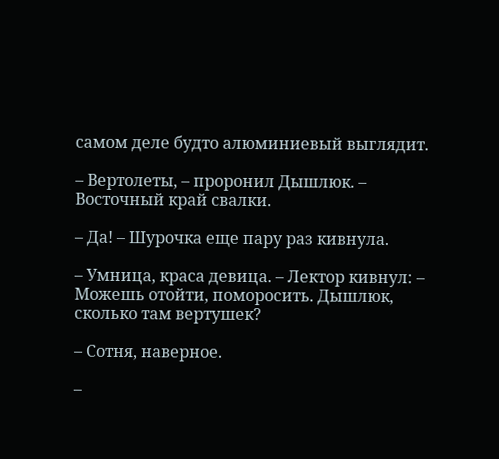самом деле будто алюминиевый выглядит.

– Вертолеты, – проронил Дышлюк. – Восточный край свалки.

– Да! – Шурочка еще пару раз кивнула.

– Умница, краса девица. – Лектор кивнул: – Можешь отойти, поморосить. Дышлюк, сколько там вертушек?

– Сотня, наверное.

–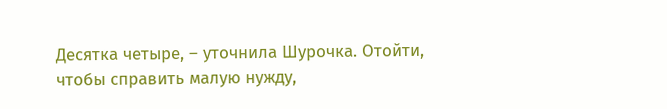Десятка четыре, – уточнила Шурочка. Отойти, чтобы справить малую нужду,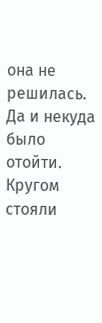она не решилась. Да и некуда было отойти. Кругом стояли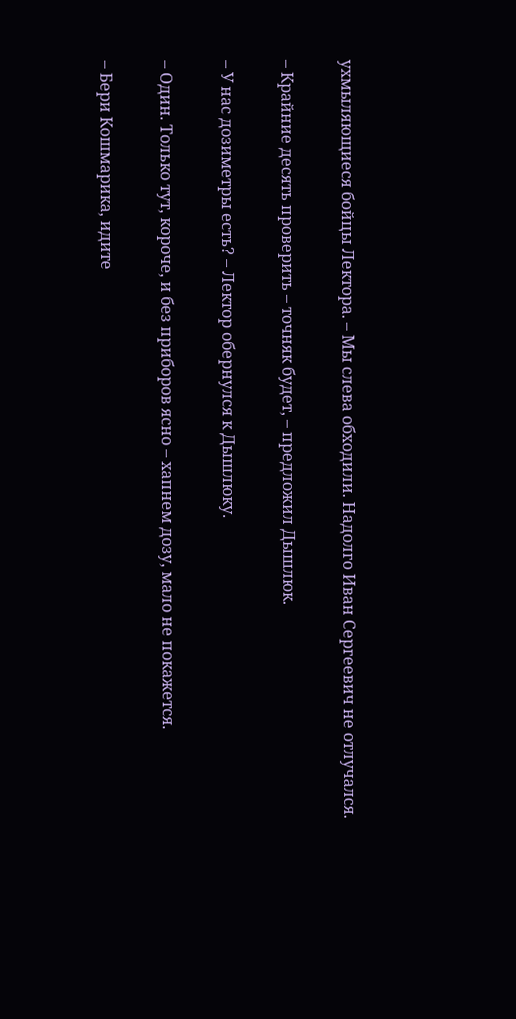ухмыляющиеся бойцы Лектора. – Мы слева обходили. Надолго Иван Сергеевич не отлучался.

– Крайние десять проверить – точняк будет, – предложил Дышлюк.

– У нас дозиметры есть? – Лектор обернулся к Дышлюку.

– Один. Только тут, короче, и без приборов ясно – хапнем дозу, мало не покажется.

– Бери Кошмарика, идите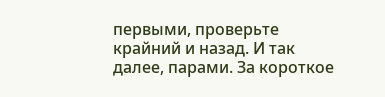первыми, проверьте крайний и назад. И так далее, парами. За короткое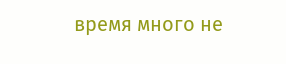время много не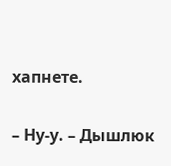хапнете.

– Ну-у. – Дышлюк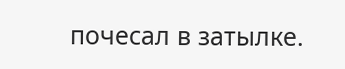почесал в затылке.